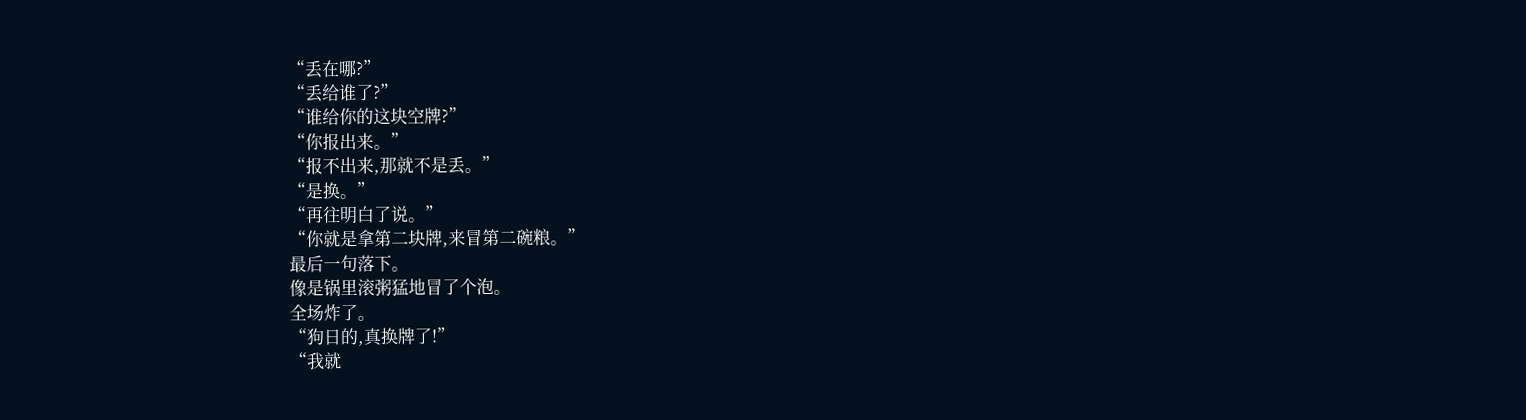“丢在哪?”
“丢给谁了?”
“谁给你的这块空牌?”
“你报出来。”
“报不出来,那就不是丢。”
“是换。”
“再往明白了说。”
“你就是拿第二块牌,来冒第二碗粮。”
最后一句落下。
像是锅里滚粥猛地冒了个泡。
全场炸了。
“狗日的,真换牌了!”
“我就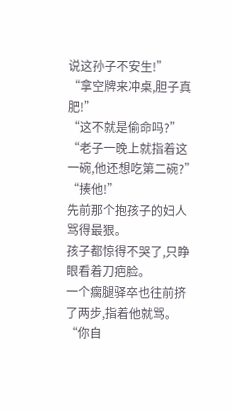说这孙子不安生!”
“拿空牌来冲桌,胆子真肥!”
“这不就是偷命吗?”
“老子一晚上就指着这一碗,他还想吃第二碗?”
“揍他!”
先前那个抱孩子的妇人骂得最狠。
孩子都惊得不哭了,只睁眼看着刀疤脸。
一个瘸腿驿卒也往前挤了两步,指着他就骂。
“你自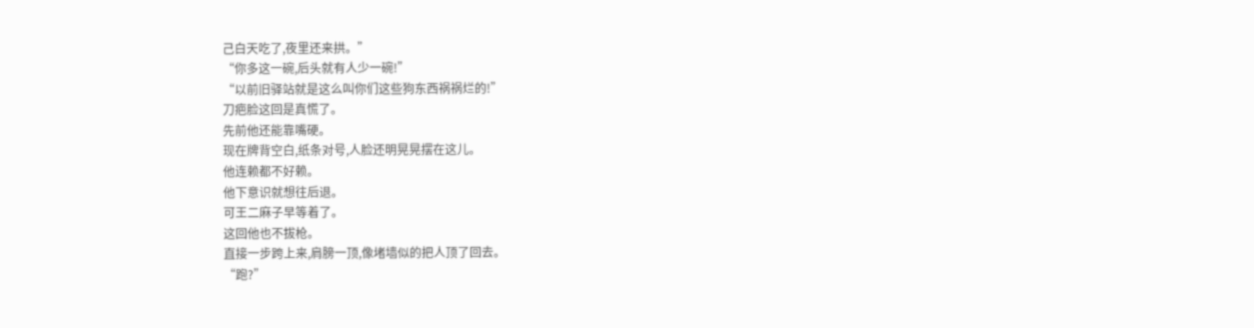己白天吃了,夜里还来拱。”
“你多这一碗,后头就有人少一碗!”
“以前旧驿站就是这么叫你们这些狗东西祸祸烂的!”
刀疤脸这回是真慌了。
先前他还能靠嘴硬。
现在牌背空白,纸条对号,人脸还明晃晃摆在这儿。
他连赖都不好赖。
他下意识就想往后退。
可王二麻子早等着了。
这回他也不拔枪。
直接一步跨上来,肩膀一顶,像堵墙似的把人顶了回去。
“跑?”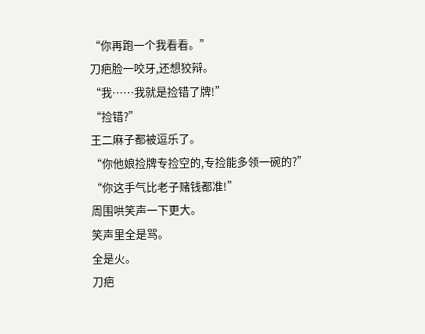“你再跑一个我看看。”
刀疤脸一咬牙,还想狡辩。
“我……我就是捡错了牌!”
“捡错?”
王二麻子都被逗乐了。
“你他娘捡牌专捡空的,专捡能多领一碗的?”
“你这手气比老子赌钱都准!”
周围哄笑声一下更大。
笑声里全是骂。
全是火。
刀疤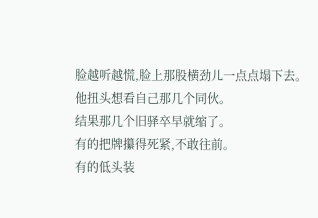脸越听越慌,脸上那股横劲儿一点点塌下去。
他扭头想看自己那几个同伙。
结果那几个旧驿卒早就缩了。
有的把牌攥得死紧,不敢往前。
有的低头装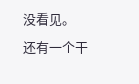没看见。
还有一个干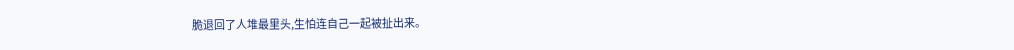脆退回了人堆最里头,生怕连自己一起被扯出来。